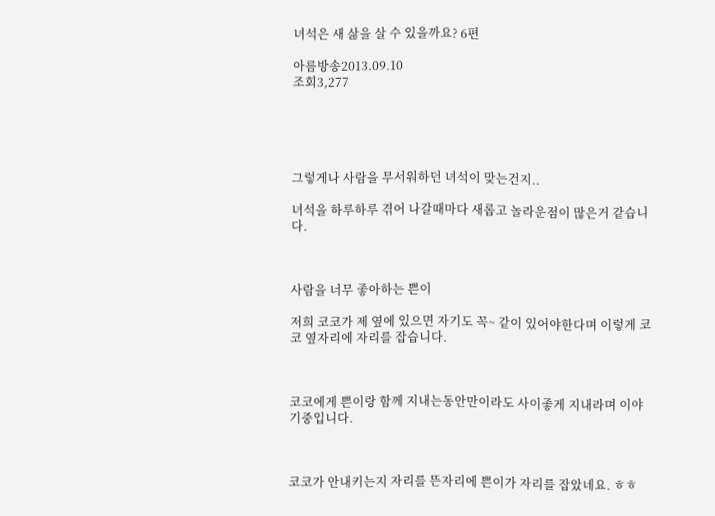녀석은 새 삶을 살 수 있을까요? 6편

아름방송2013.09.10
조회3,277





그렇게나 사람을 무서워하던 녀석이 맞는건지..

녀석을 하루하루 겪어 나갈때마다 새롭고 놀라운점이 많은거 같습니다.



사람을 너무 좋아하는 쁜이

저희 코코가 제 옆에 있으면 자기도 꼭~ 같이 있어야한다며 이렇게 코코 옆자리에 자리를 잡습니다.



코코에게 쁜이랑 함께 지내는동안만이라도 사이좋게 지내라며 이야기중입니다.



코코가 안내키는지 자리를 뜬자리에 쁜이가 자리를 잡았네요. ㅎㅎ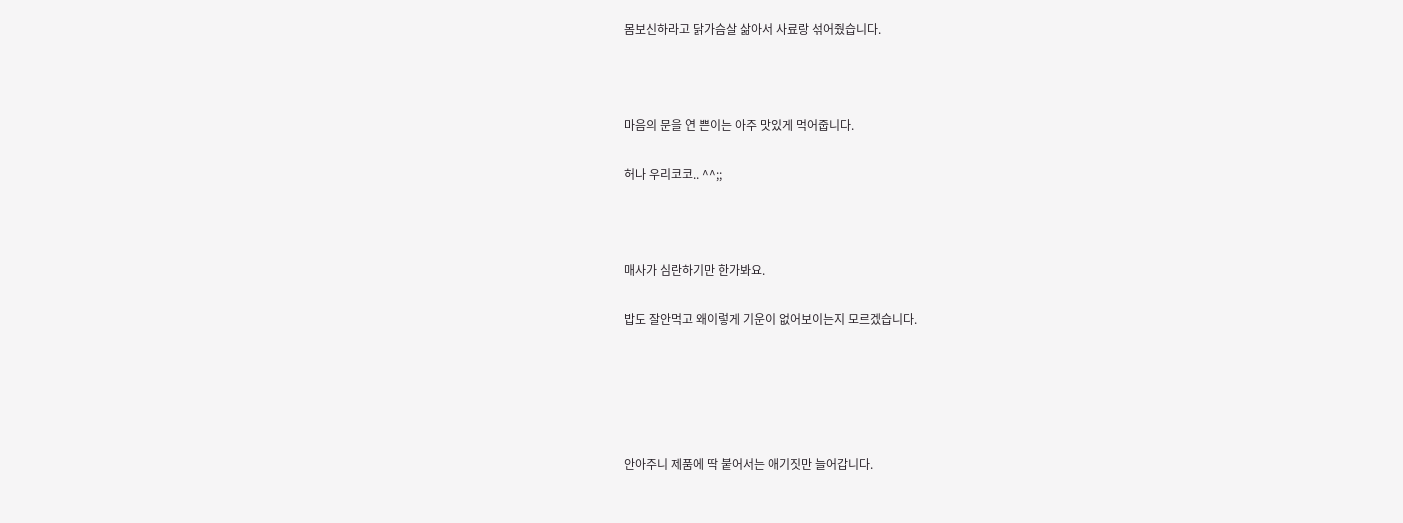몸보신하라고 닭가슴살 삶아서 사료랑 섞어줬습니다.



마음의 문을 연 쁜이는 아주 맛있게 먹어줍니다.

허나 우리코코.. ^^;;



매사가 심란하기만 한가봐요.

밥도 잘안먹고 왜이렇게 기운이 없어보이는지 모르겠습니다.





안아주니 제품에 딱 붙어서는 애기짓만 늘어갑니다.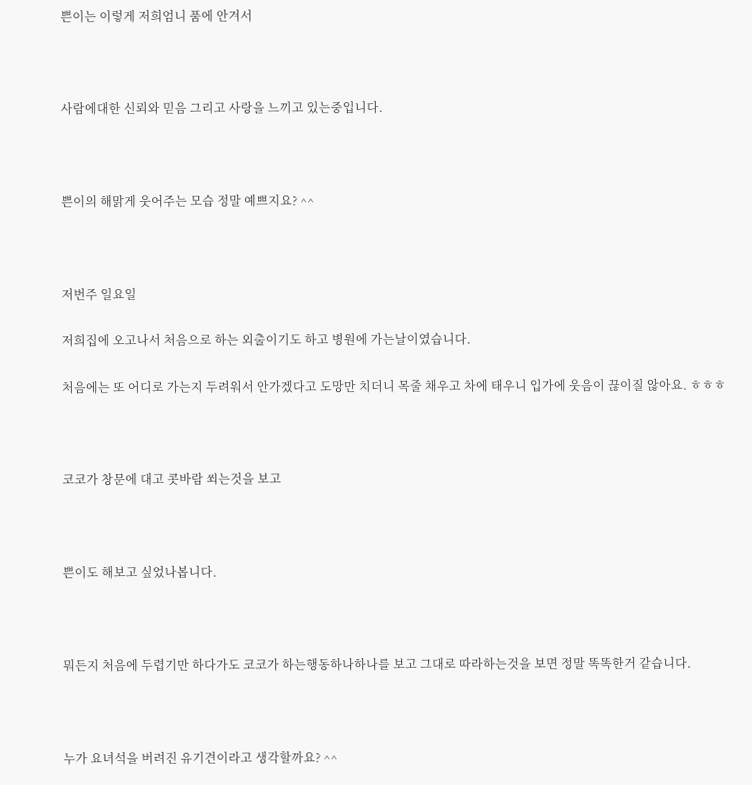쁜이는 이렇게 저희엄니 품에 안겨서



사람에대한 신뢰와 믿음 그리고 사랑을 느끼고 있는중입니다.



쁜이의 해맑게 웃어주는 모습 정말 예쁘지요? ^^



저번주 일요일

저희집에 오고나서 처음으로 하는 외출이기도 하고 병원에 가는날이였습니다.

처음에는 또 어디로 가는지 두려워서 안가겠다고 도망만 치더니 목줄 채우고 차에 태우니 입가에 웃음이 끊이질 않아요. ㅎㅎㅎ



코코가 창문에 대고 콧바람 쐬는것을 보고



쁜이도 해보고 싶었나봅니다.



뭐든지 처음에 두렵기만 하다가도 코코가 하는행동하나하나를 보고 그대로 따라하는것을 보면 정말 똑똑한거 같습니다.



누가 요녀석을 버려진 유기견이라고 생각할까요? ^^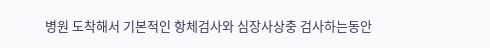병원 도착해서 기본적인 항체검사와 심장사상충 검사하는동안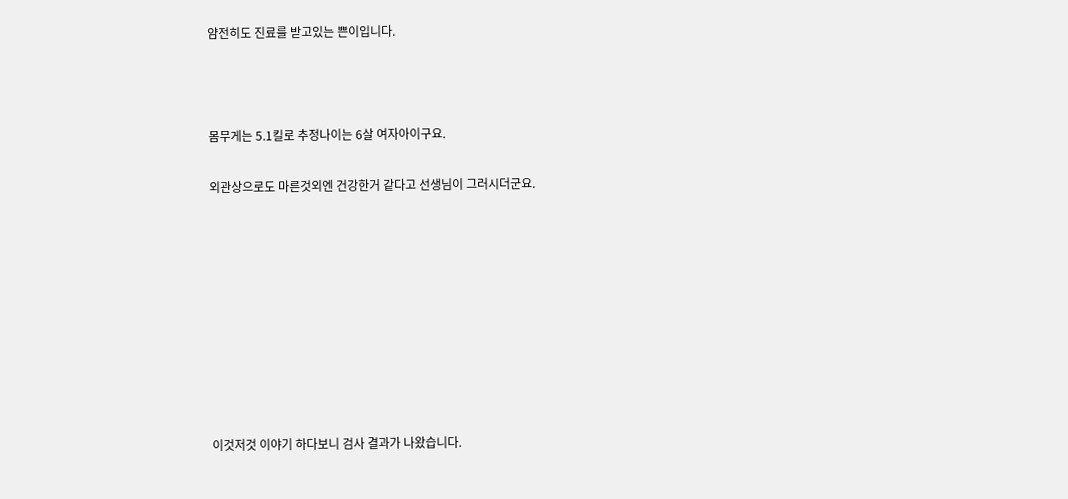얌전히도 진료를 받고있는 쁜이입니다.



몸무게는 5.1킬로 추정나이는 6살 여자아이구요.

외관상으로도 마른것외엔 건강한거 같다고 선생님이 그러시더군요.









이것저것 이야기 하다보니 검사 결과가 나왔습니다.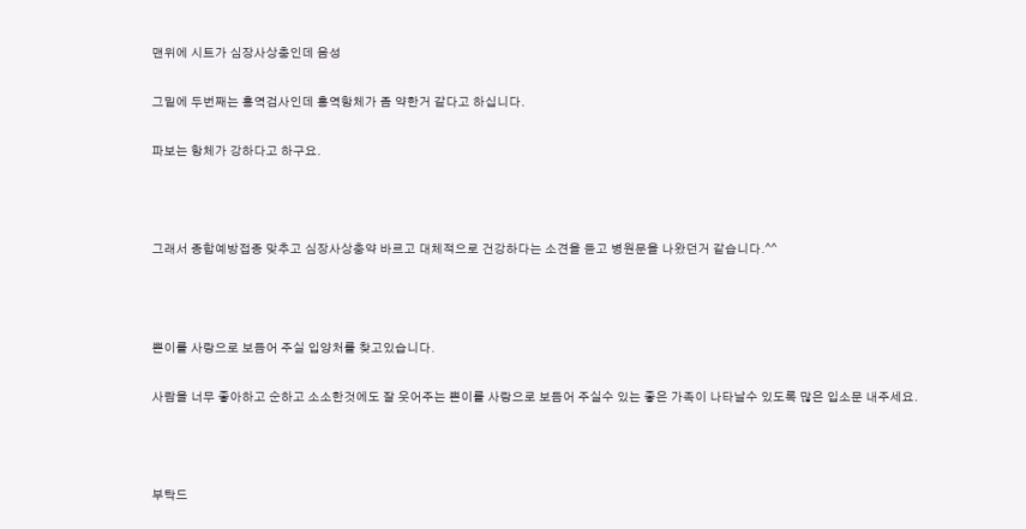맨위에 시트가 심장사상충인데 음성

그밑에 두번째는 홍역검사인데 홍역항체가 좀 약한거 같다고 하십니다.

파보는 항체가 강하다고 하구요.



그래서 종합예방접종 맞추고 심장사상충약 바르고 대체적으로 건강하다는 소견을 듣고 병원문을 나왔던거 같습니다.^^



쁜이를 사랑으로 보듬어 주실 입양처를 찾고있습니다.

사람을 너무 좋아하고 순하고 소소한것에도 잘 웃어주는 쁜이를 사랑으로 보듬어 주실수 있는 좋은 가족이 나타날수 있도록 많은 입소문 내주세요.



부탁드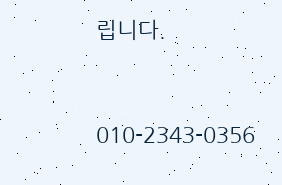립니다.



010-2343-0356